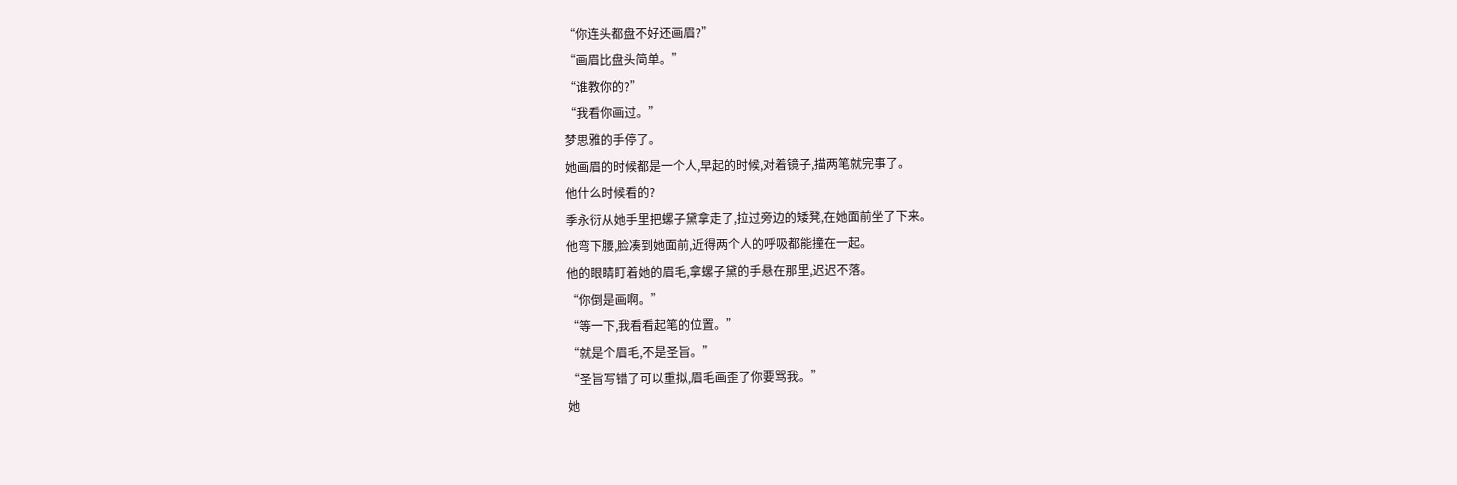“你连头都盘不好还画眉?”
“画眉比盘头简单。”
“谁教你的?”
“我看你画过。”
梦思雅的手停了。
她画眉的时候都是一个人,早起的时候,对着镜子,描两笔就完事了。
他什么时候看的?
季永衍从她手里把螺子黛拿走了,拉过旁边的矮凳,在她面前坐了下来。
他弯下腰,脸凑到她面前,近得两个人的呼吸都能撞在一起。
他的眼睛盯着她的眉毛,拿螺子黛的手悬在那里,迟迟不落。
“你倒是画啊。”
“等一下,我看看起笔的位置。”
“就是个眉毛,不是圣旨。”
“圣旨写错了可以重拟,眉毛画歪了你要骂我。”
她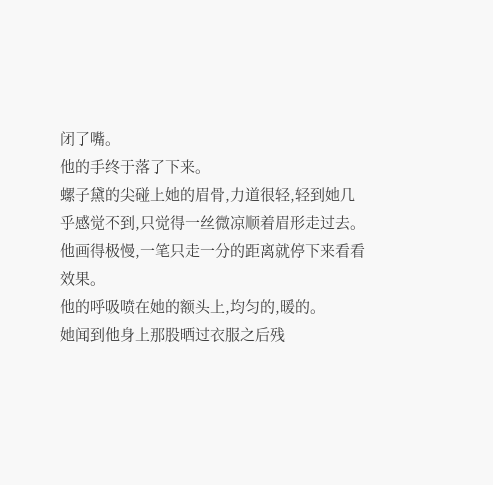闭了嘴。
他的手终于落了下来。
螺子黛的尖碰上她的眉骨,力道很轻,轻到她几乎感觉不到,只觉得一丝微凉顺着眉形走过去。
他画得极慢,一笔只走一分的距离就停下来看看效果。
他的呼吸喷在她的额头上,均匀的,暖的。
她闻到他身上那股晒过衣服之后残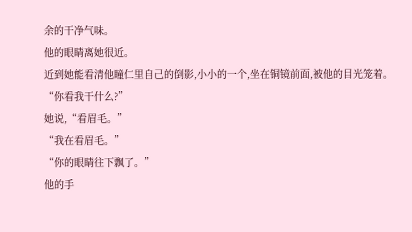余的干净气味。
他的眼睛离她很近。
近到她能看清他瞳仁里自己的倒影,小小的一个,坐在铜镜前面,被他的目光笼着。
“你看我干什么?”
她说,“看眉毛。”
“我在看眉毛。”
“你的眼睛往下飘了。”
他的手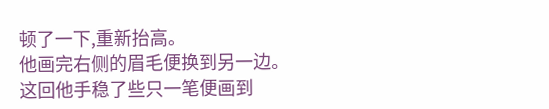顿了一下,重新抬高。
他画完右侧的眉毛便换到另一边。
这回他手稳了些只一笔便画到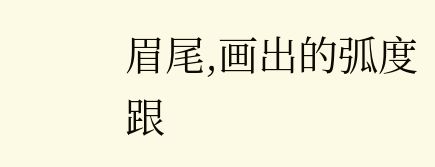眉尾,画出的弧度跟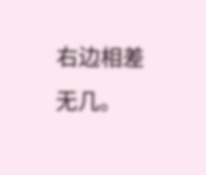右边相差无几。